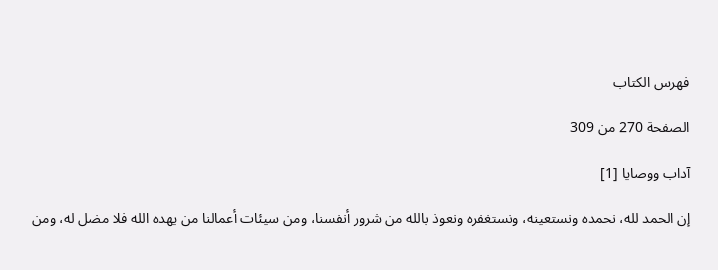فهرس الكتاب

الصفحة 270 من 309

آداب ووصايا [1]

إن الحمد لله، نحمده ونستعينه، ونستغفره ونعوذ بالله من شرور أنفسنا، ومن سيئات أعمالنا من يهده الله فلا مضل له، ومن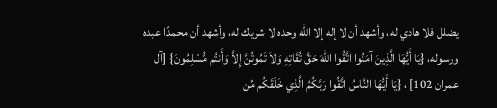يضلل فلا هادي له، وأشهد أن لا إله إلا الله وحده لا شريك له، وأشهد أن محمدًا عبده ورسوله، {يَا أَيُّهَا الَّذِينَ آمَنُوا اتَّقُوا اللّهَ حَقَّ تُقَاتِهِ وَلاَ تَمُوتُنَّ إِلاَّ وَأَنتُم مُّسْلِمُونَ} [آل عمران 102] ، {يَا أَيُّهَا النَّاسُ اتَّقُوا رَبَّكُمُ الَّذِي خَلَقَكُم مِّن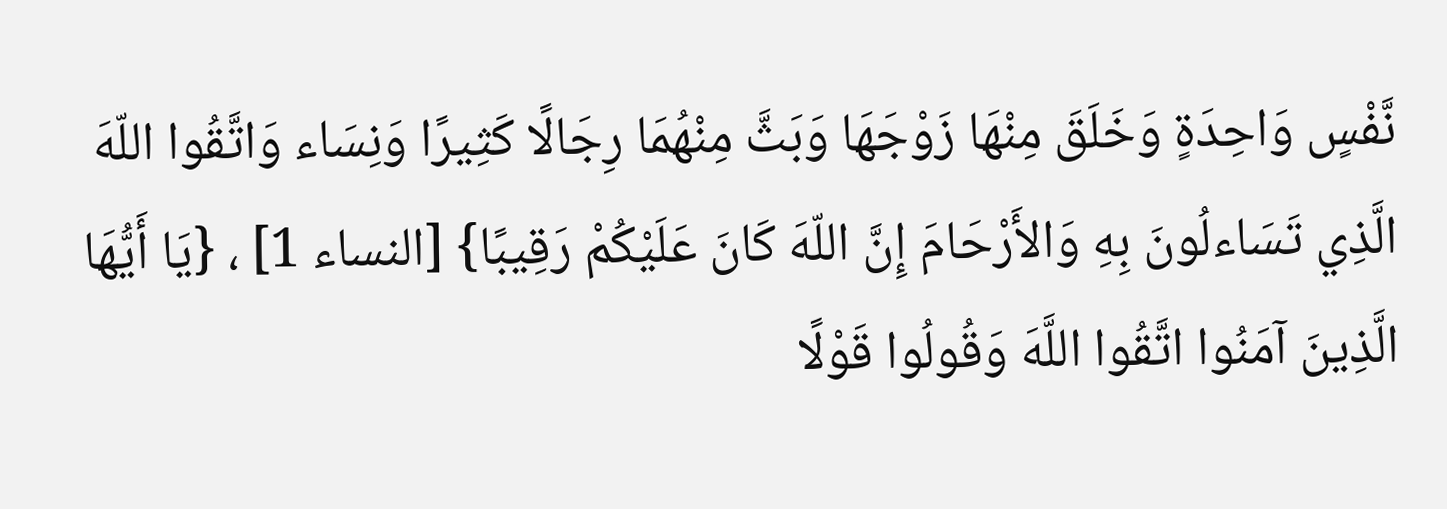نَّفْسٍ وَاحِدَةٍ وَخَلَقَ مِنْهَا زَوْجَهَا وَبَثَّ مِنْهُمَا رِجَالًا كَثِيرًا وَنِسَاء وَاتَّقُوا اللّهَ الَّذِي تَسَاءلُونَ بِهِ وَالأَرْحَامَ إِنَّ اللّهَ كَانَ عَلَيْكُمْ رَقِيبًا} [النساء 1] ، {يَا أَيُّهَا الَّذِينَ آمَنُوا اتَّقُوا اللَّهَ وَقُولُوا قَوْلًا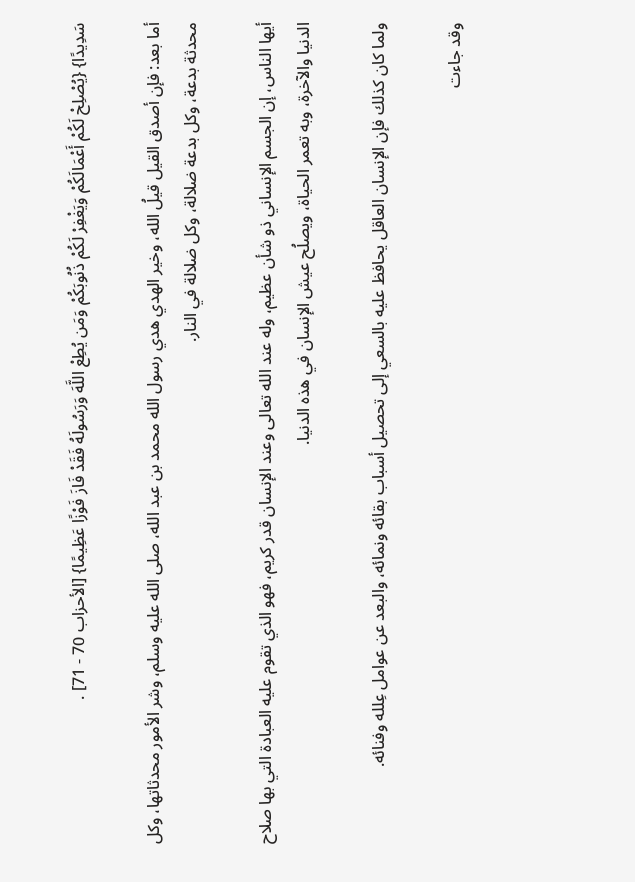سَدِيدًا} {يُصْلِحْ لَكُمْ أَعْمَالَكُمْ وَيَغْفِرْ لَكُمْ ذُنُوبَكُمْ وَمَن يُطِعْ اللَّهَ وَرَسُولَهُ فَقَدْ فَازَ فَوْزًا عَظِيمًا} [الأحزاب 70 - 71] .

أما بعد: فإن أصدق القيل قيلُ الله، وخير الهدي هدي رسول الله محمد بن عبد الله، صلى الله عليه وسلم، وشر الأمور محدثاتها، وكل محدثة بدعة، وكل بدعة ضلالة، وكل ضلالة في النار.

أيها الناس، إن الجسم الإنساني ذو شأن عظيم، وله عند الله تعالى وعند الإنسان قدر كريم، فهو الذي تقوم عليه العبادة التي بها صلاح الدنيا والآخرة، وبه تعمر الحياة، ويصلُح عيش الإنسان في هذه الدنيا.

ولما كان كذلك فإن الإنسان العاقل يحافظ عليه بالسعي إلى تحصيل أسباب بقائه ونمائه، والبعد عن عوامل عِلله وفنائه.

وقد جاءت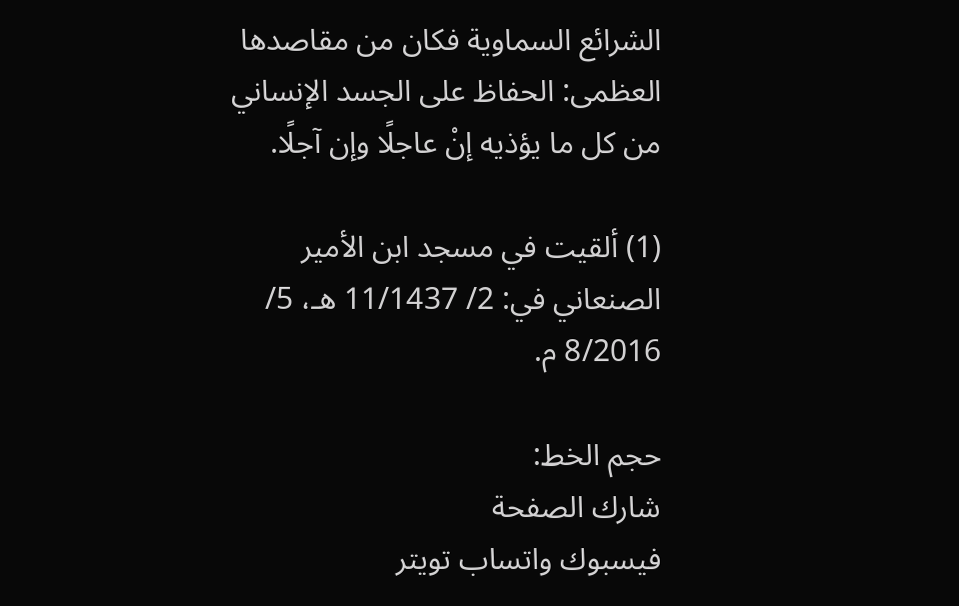الشرائع السماوية فكان من مقاصدها العظمى: الحفاظ على الجسد الإنساني من كل ما يؤذيه إنْ عاجلًا وإن آجلًا.

(1) ألقيت في مسجد ابن الأمير الصنعاني في: 2/ 11/1437 هـ، 5/ 8/2016 م.

حجم الخط:
شارك الصفحة
فيسبوك واتساب تويتر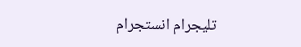تليجرام انستجرام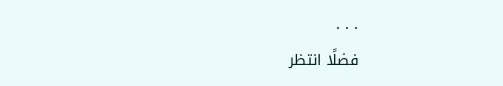. . .
فضلًا انتظر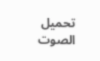تحميل الصوت